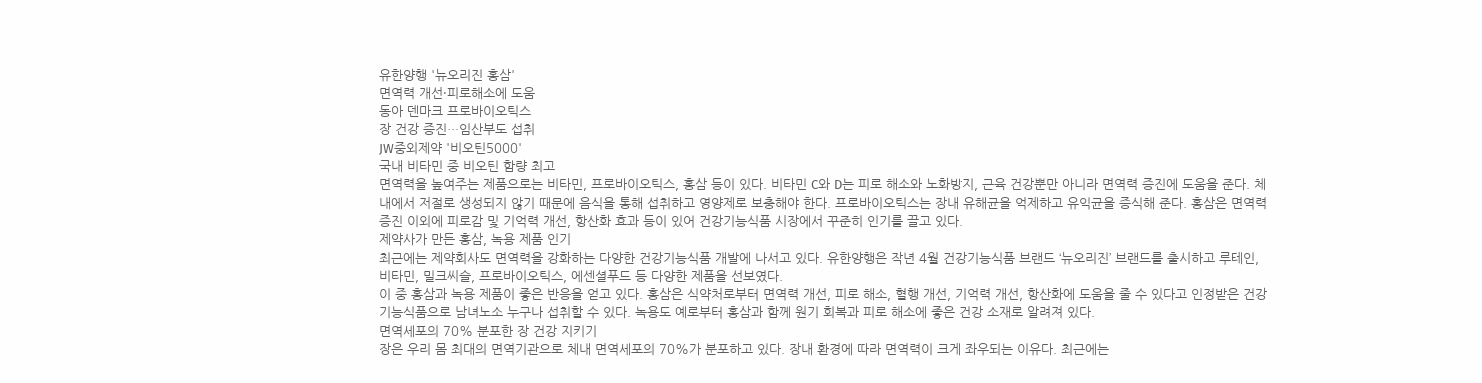유한양행 '뉴오리진 홍삼'
면역력 개선·피로해소에 도움
동아 덴마크 프로바이오틱스
장 건강 증진…임산부도 섭취
JW중외제약 '비오틴5000'
국내 비타민 중 비오틴 함량 최고
면역력을 높여주는 제품으로는 비타민, 프로바이오틱스, 홍삼 등이 있다. 비타민 C와 D는 피로 해소와 노화방지, 근육 건강뿐만 아니라 면역력 증진에 도움을 준다. 체내에서 저절로 생성되지 않기 때문에 음식을 통해 섭취하고 영양제로 보충해야 한다. 프로바이오틱스는 장내 유해균을 억제하고 유익균을 증식해 준다. 홍삼은 면역력 증진 이외에 피로감 및 기억력 개선, 항산화 효과 등이 있어 건강기능식품 시장에서 꾸준히 인기를 끌고 있다.
제약사가 만든 홍삼, 녹용 제품 인기
최근에는 제약회사도 면역력을 강화하는 다양한 건강기능식품 개발에 나서고 있다. 유한양행은 작년 4월 건강기능식품 브랜드 ‘뉴오리진’ 브랜드를 출시하고 루테인, 비타민, 밀크씨슬, 프로바이오틱스, 에센셜푸드 등 다양한 제품을 선보였다.
이 중 홍삼과 녹용 제품이 좋은 반응을 얻고 있다. 홍삼은 식약처로부터 면역력 개선, 피로 해소, 혈행 개선, 기억력 개선, 항산화에 도움을 줄 수 있다고 인정받은 건강기능식품으로 남녀노소 누구나 섭취할 수 있다. 녹용도 예로부터 홍삼과 함께 원기 회복과 피로 해소에 좋은 건강 소재로 알려져 있다.
면역세포의 70% 분포한 장 건강 지키기
장은 우리 몸 최대의 면역기관으로 체내 면역세포의 70%가 분포하고 있다. 장내 환경에 따라 면역력이 크게 좌우되는 이유다. 최근에는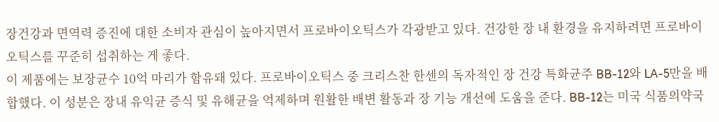장건강과 면역력 증진에 대한 소비자 관심이 높아지면서 프로바이오틱스가 각광받고 있다. 건강한 장 내 환경을 유지하려면 프로바이오틱스를 꾸준히 섭취하는 게 좋다.
이 제품에는 보장균수 10억 마리가 함유돼 있다. 프로바이오틱스 중 크리스찬 한센의 독자적인 장 건강 특화균주 BB-12와 LA-5만을 배합했다. 이 성분은 장내 유익균 증식 및 유해균을 억제하며 원활한 배변 활동과 장 기능 개선에 도움을 준다. BB-12는 미국 식품의약국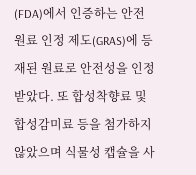(FDA)에서 인증하는 안전 원료 인정 제도(GRAS)에 등재된 원료로 안전성을 인정받았다. 또 합성착향료 및 합성감미료 등을 첨가하지 않았으며 식물성 캡슐을 사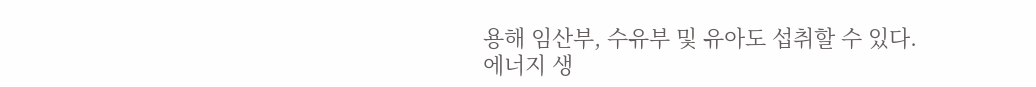용해 임산부, 수유부 및 유아도 섭취할 수 있다.
에너지 생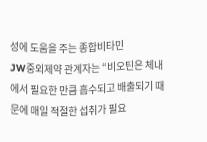성에 도움을 주는 종합비타민
JW중외제약 관계자는 “비오틴은 체내에서 필요한 만큼 흡수되고 배출되기 때문에 매일 적절한 섭취가 필요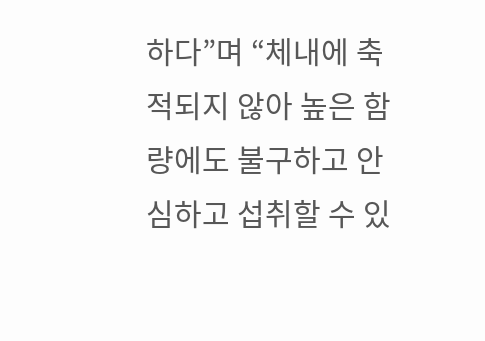하다”며 “체내에 축적되지 않아 높은 함량에도 불구하고 안심하고 섭취할 수 있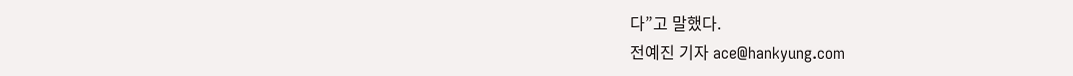다”고 말했다.
전예진 기자 ace@hankyung.com